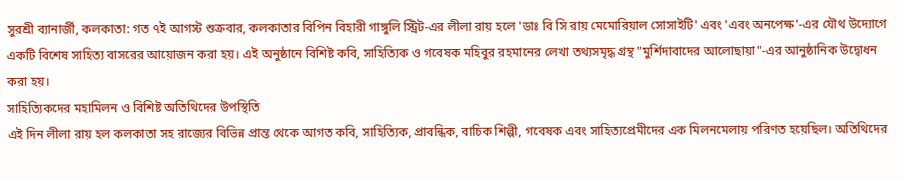সুরশ্রী ব্যানার্জী, কলকাতা: গত ৭ই আগস্ট শুক্রবার, কলকাতার বিপিন বিহারী গাঙ্গুলি স্ট্রিট-এর লীলা রায় হলে 'ডাঃ বি সি রায় মেমোরিয়াল সোসাইটি' এবং 'এবং অনপেক্ষ'-এর যৌথ উদ্যোগে একটি বিশেষ সাহিত্য বাসরের আয়োজন করা হয়। এই অনুষ্ঠানে বিশিষ্ট কবি, সাহিত্যিক ও গবেষক মহিবুর রহমানের লেখা তথ্যসমৃদ্ধ গ্রন্থ "মুর্শিদাবাদের আলোছায়া"-এর আনুষ্ঠানিক উদ্বোধন করা হয়।
সাহিত্যিকদের মহামিলন ও বিশিষ্ট অতিথিদের উপস্থিতি
এই দিন লীলা রায় হল কলকাতা সহ রাজ্যের বিভিন্ন প্রান্ত থেকে আগত কবি, সাহিত্যিক, প্রাবন্ধিক, বাচিক শিল্পী, গবেষক এবং সাহিত্যপ্রেমীদের এক মিলনমেলায় পরিণত হয়েছিল। অতিথিদের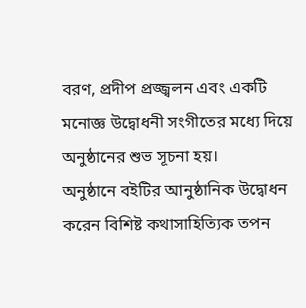বরণ, প্রদীপ প্রজ্জ্বলন এবং একটি মনোজ্ঞ উদ্বোধনী সংগীতের মধ্যে দিয়ে অনুষ্ঠানের শুভ সূচনা হয়।
অনুষ্ঠানে বইটির আনুষ্ঠানিক উদ্বোধন করেন বিশিষ্ট কথাসাহিত্যিক তপন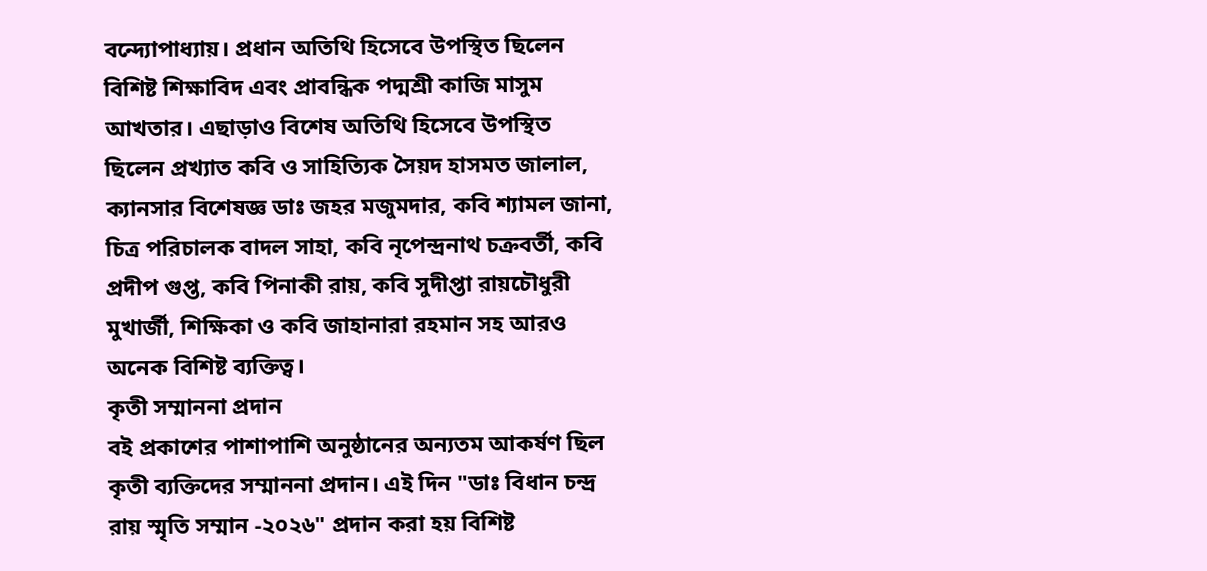বন্দ্যোপাধ্যায়। প্রধান অতিথি হিসেবে উপস্থিত ছিলেন বিশিষ্ট শিক্ষাবিদ এবং প্রাবন্ধিক পদ্মশ্রী কাজি মাসুম আখতার। এছাড়াও বিশেষ অতিথি হিসেবে উপস্থিত ছিলেন প্রখ্যাত কবি ও সাহিত্যিক সৈয়দ হাসমত জালাল, ক্যানসার বিশেষজ্ঞ ডাঃ জহর মজুমদার, কবি শ্যামল জানা, চিত্র পরিচালক বাদল সাহা, কবি নৃপেন্দ্রনাথ চক্রবর্তী, কবি প্রদীপ গুপ্ত, কবি পিনাকী রায়, কবি সুদীপ্তা রায়চৌধুরী মুখার্জী, শিক্ষিকা ও কবি জাহানারা রহমান সহ আরও অনেক বিশিষ্ট ব্যক্তিত্ব।
কৃতী সম্মাননা প্রদান
বই প্রকাশের পাশাপাশি অনুষ্ঠানের অন্যতম আকর্ষণ ছিল কৃতী ব্যক্তিদের সম্মাননা প্রদান। এই দিন "ডাঃ বিধান চন্দ্র রায় স্মৃতি সম্মান -২০২৬" প্রদান করা হয় বিশিষ্ট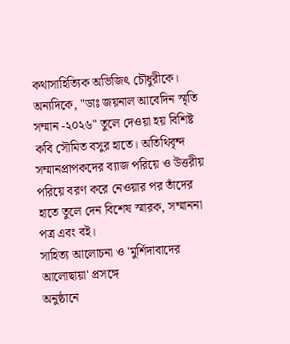কথাসাহিত্যিক অভিজিৎ চৌধুরীকে। অন্যদিকে, "ডাঃ জয়নাল আবেদিন স্মৃতি সম্মান -২০২৬" তুলে দেওয়া হয় বিশিষ্ট কবি সৌমিত বসুর হাতে। অতিথিবৃন্দ সম্মানপ্রাপকদের ব্যাজ পরিয়ে ও উত্তরীয় পরিয়ে বরণ করে নেওয়ার পর তাঁদের হাতে তুলে দেন বিশেষ স্মারক, সম্মাননা পত্র এবং বই।
সাহিত্য আলোচনা ও 'মুর্শিদাবাদের আলোছায়া' প্রসঙ্গে
অনুষ্ঠানে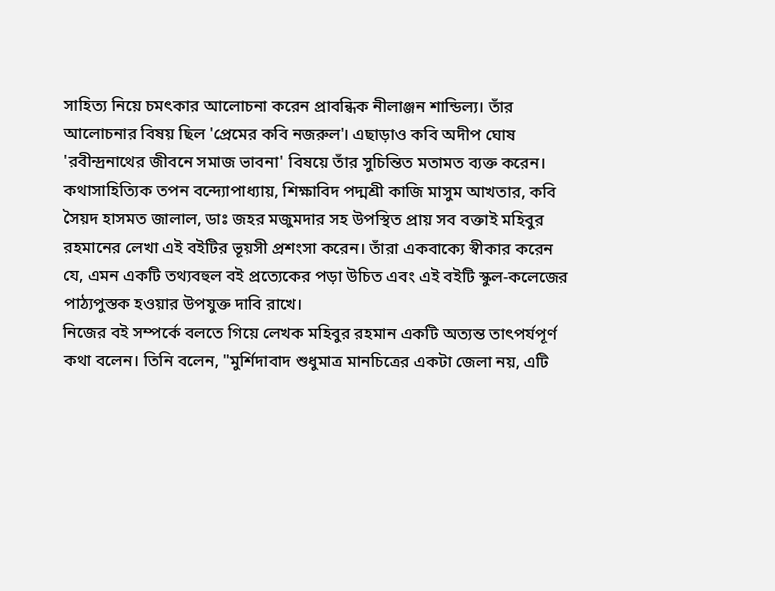সাহিত্য নিয়ে চমৎকার আলোচনা করেন প্রাবন্ধিক নীলাঞ্জন শান্ডিল্য। তাঁর আলোচনার বিষয় ছিল 'প্রেমের কবি নজরুল'। এছাড়াও কবি অদীপ ঘোষ 'রবীন্দ্রনাথের জীবনে সমাজ ভাবনা' বিষয়ে তাঁর সুচিন্তিত মতামত ব্যক্ত করেন।
কথাসাহিত্যিক তপন বন্দ্যোপাধ্যায়, শিক্ষাবিদ পদ্মশ্রী কাজি মাসুম আখতার, কবি সৈয়দ হাসমত জালাল, ডাঃ জহর মজুমদার সহ উপস্থিত প্রায় সব বক্তাই মহিবুর রহমানের লেখা এই বইটির ভূয়সী প্রশংসা করেন। তাঁরা একবাক্যে স্বীকার করেন যে, এমন একটি তথ্যবহুল বই প্রত্যেকের পড়া উচিত এবং এই বইটি স্কুল-কলেজের পাঠ্যপুস্তক হওয়ার উপযুক্ত দাবি রাখে।
নিজের বই সম্পর্কে বলতে গিয়ে লেখক মহিবুর রহমান একটি অত্যন্ত তাৎপর্যপূর্ণ কথা বলেন। তিনি বলেন, "মুর্শিদাবাদ শুধুমাত্র মানচিত্রের একটা জেলা নয়, এটি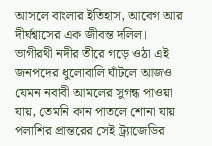আসলে বাংলার ইতিহাস, আবেগ আর দীর্ঘশ্বাসের এক জীবন্ত দলিল। ভাগীরথী নদীর তীরে গড়ে ওঠা এই জনপদের ধুলোবালি ঘাঁটলে আজও যেমন নবাবী আমলের সুগন্ধ পাওয়া যায়, তেমনি কান পাতলে শোনা যায় পলাশির প্রান্তরের সেই ট্র্যাজেডির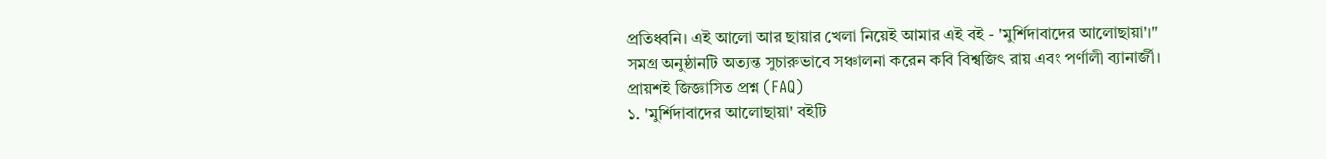প্রতিধ্বনি। এই আলো আর ছায়ার খেলা নিয়েই আমার এই বই - 'মুর্শিদাবাদের আলোছায়া'।"
সমগ্র অনুষ্ঠানটি অত্যন্ত সুচারুভাবে সঞ্চালনা করেন কবি বিশ্বজিৎ রায় এবং পর্ণালী ব্যানার্জী।
প্রায়শই জিজ্ঞাসিত প্রশ্ন (FAQ)
১. 'মুর্শিদাবাদের আলোছায়া' বইটি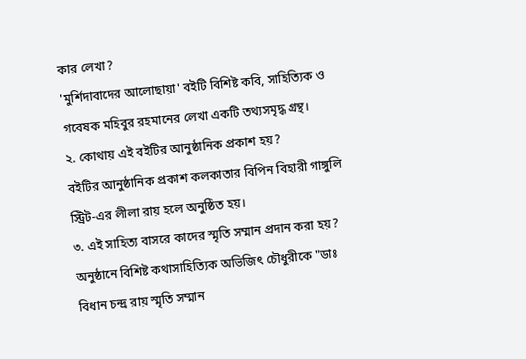কার লেখা?
'মুর্শিদাবাদের আলোছায়া' বইটি বিশিষ্ট কবি, সাহিত্যিক ও গবেষক মহিবুর রহমানের লেখা একটি তথ্যসমৃদ্ধ গ্রন্থ।
২. কোথায় এই বইটির আনুষ্ঠানিক প্রকাশ হয়?
বইটির আনুষ্ঠানিক প্রকাশ কলকাতার বিপিন বিহারী গাঙ্গুলি স্ট্রিট-এর লীলা রায় হলে অনুষ্ঠিত হয়।
৩. এই সাহিত্য বাসরে কাদের স্মৃতি সম্মান প্রদান করা হয়?
অনুষ্ঠানে বিশিষ্ট কথাসাহিত্যিক অভিজিৎ চৌধুরীকে "ডাঃ বিধান চন্দ্র রায় স্মৃতি সম্মান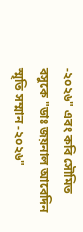-২০২৬" এবং কবি সৌমিত বসুকে "ডাঃ জয়নাল আবেদিন স্মৃতি সম্মান -২০২৬"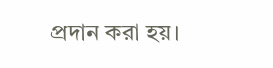প্রদান করা হয়।